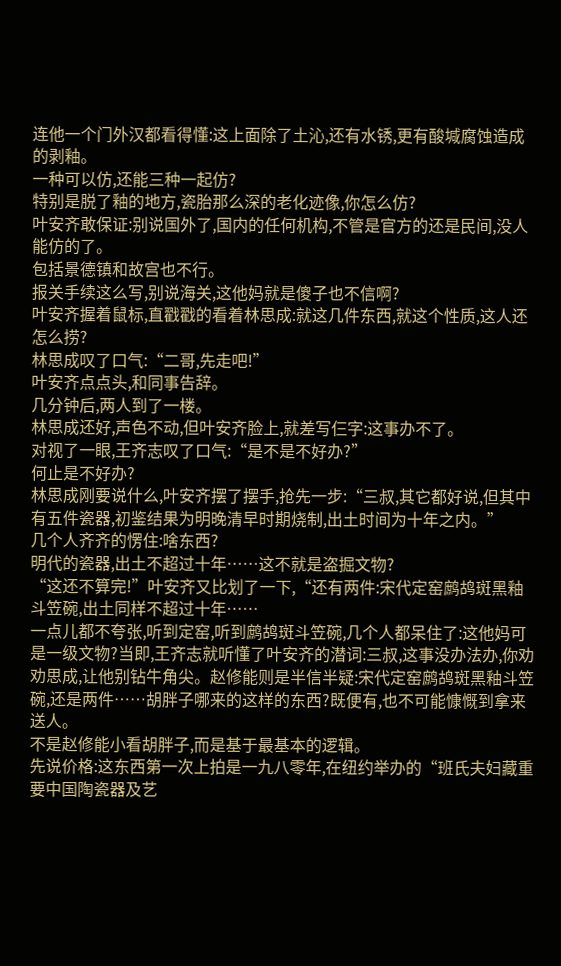连他一个门外汉都看得懂:这上面除了土沁,还有水锈,更有酸堿腐蚀造成的剥釉。
一种可以仿,还能三种一起仿?
特别是脱了釉的地方,瓷胎那么深的老化迹像,你怎么仿?
叶安齐敢保证:别说国外了,国内的任何机构,不管是官方的还是民间,没人能仿的了。
包括景德镇和故宫也不行。
报关手续这么写,别说海关,这他妈就是傻子也不信啊?
叶安齐握着鼠标,直戳戳的看着林思成:就这几件东西,就这个性质,这人还怎么捞?
林思成叹了口气:“二哥,先走吧!”
叶安齐点点头,和同事告辞。
几分钟后,两人到了一楼。
林思成还好,声色不动,但叶安齐脸上,就差写仨字:这事办不了。
对视了一眼,王齐志叹了口气:“是不是不好办?”
何止是不好办?
林思成刚要说什么,叶安齐摆了摆手,抢先一步:“三叔,其它都好说,但其中有五件瓷器,初鉴结果为明晚清早时期烧制,出土时间为十年之内。”
几个人齐齐的愣住:啥东西?
明代的瓷器,出土不超过十年……这不就是盗掘文物?
“这还不算完!”叶安齐又比划了一下,“还有两件:宋代定窑鹧鸪斑黑釉斗笠碗,出土同样不超过十年……
一点儿都不夸张,听到定窑,听到鹧鸪斑斗笠碗,几个人都呆住了:这他妈可是一级文物?当即,王齐志就听懂了叶安齐的潜词:三叔,这事没办法办,你劝劝思成,让他别钻牛角尖。赵修能则是半信半疑:宋代定窑鹧鸪斑黑釉斗笠碗,还是两件……胡胖子哪来的这样的东西?既便有,也不可能慷慨到拿来送人。
不是赵修能小看胡胖子,而是基于最基本的逻辑。
先说价格:这东西第一次上拍是一九八零年,在纽约举办的“班氏夫妇藏重要中国陶瓷器及艺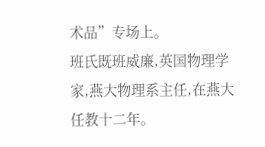术品”专场上。
班氏既班威廉,英国物理学家,燕大物理系主任,在燕大任教十二年。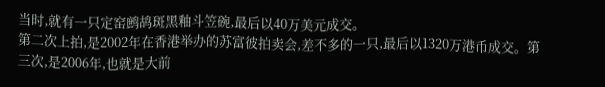当时,就有一只定窑鹧鸪斑黑釉斗笠碗,最后以40万美元成交。
第二次上拍,是2002年在香港举办的苏富彼拍卖会,差不多的一只,最后以1320万港币成交。第三次,是2006年,也就是大前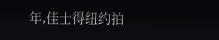年,佳士得纽约拍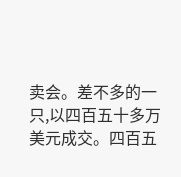卖会。差不多的一只,以四百五十多万美元成交。四百五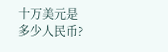十万美元是多少人民币?